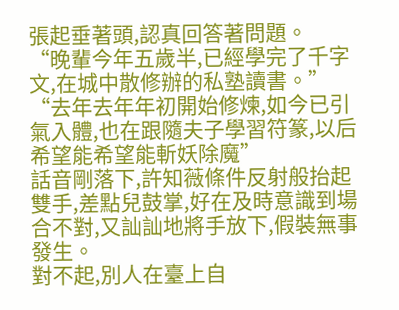張起垂著頭,認真回答著問題。
“晚輩今年五歲半,已經學完了千字文,在城中散修辦的私塾讀書。”
“去年去年年初開始修煉,如今已引氣入體,也在跟隨夫子學習符篆,以后希望能希望能斬妖除魔”
話音剛落下,許知薇條件反射般抬起雙手,差點兒鼓掌,好在及時意識到場合不對,又訕訕地將手放下,假裝無事發生。
對不起,別人在臺上自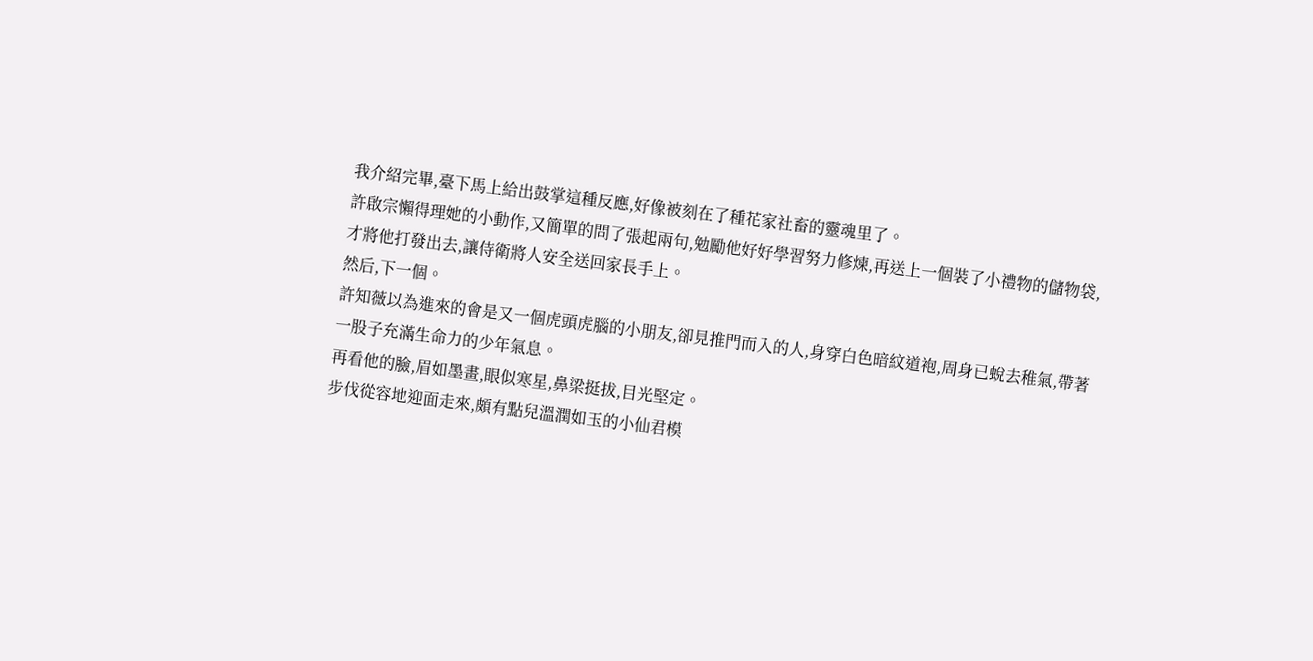我介紹完畢,臺下馬上給出鼓掌這種反應,好像被刻在了種花家社畜的靈魂里了。
許啟宗懶得理她的小動作,又簡單的問了張起兩句,勉勵他好好學習努力修煉,再送上一個裝了小禮物的儲物袋,才將他打發出去,讓侍衛將人安全送回家長手上。
然后,下一個。
許知薇以為進來的會是又一個虎頭虎腦的小朋友,卻見推門而入的人,身穿白色暗紋道袍,周身已蛻去稚氣,帶著一股子充滿生命力的少年氣息。
再看他的臉,眉如墨畫,眼似寒星,鼻梁挺拔,目光堅定。
步伐從容地迎面走來,頗有點兒溫潤如玉的小仙君模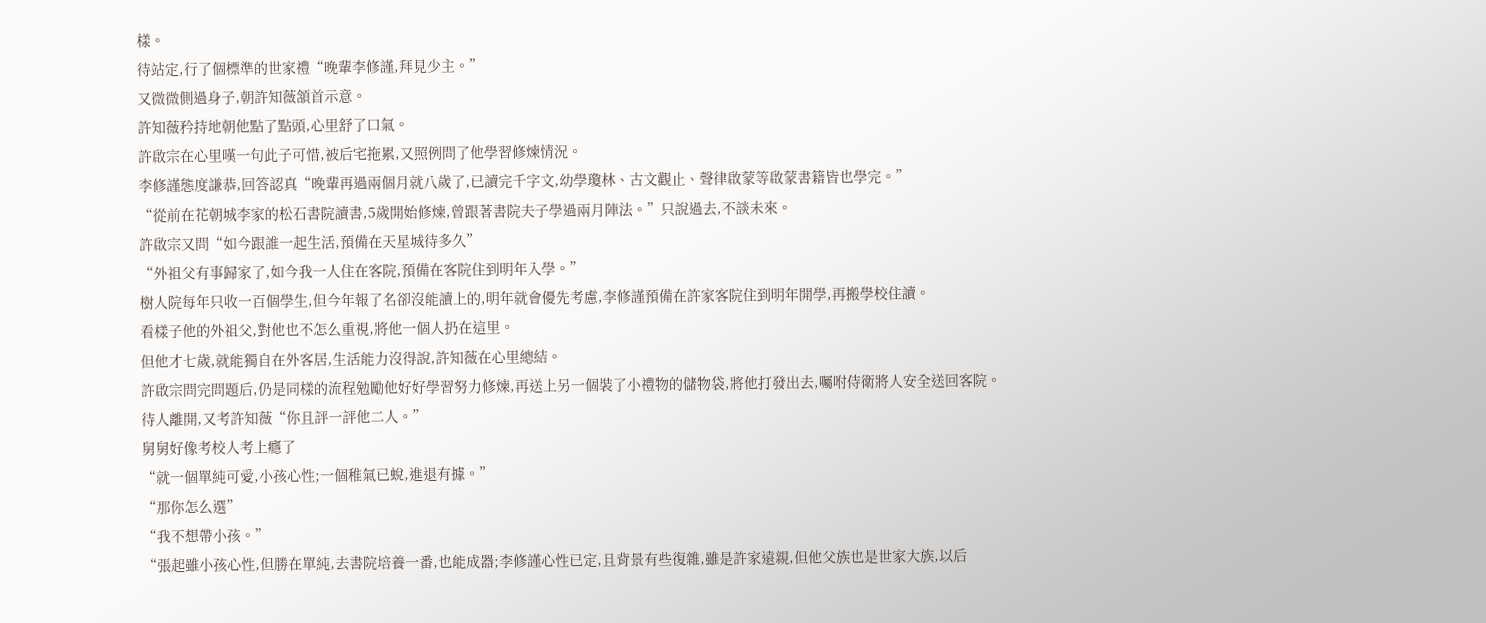樣。
待站定,行了個標準的世家禮“晚輩李修謹,拜見少主。”
又微微側過身子,朝許知薇頷首示意。
許知薇矜持地朝他點了點頭,心里舒了口氣。
許啟宗在心里嘆一句此子可惜,被后宅拖累,又照例問了他學習修煉情況。
李修謹態度謙恭,回答認真“晚輩再過兩個月就八歲了,已讀完千字文,幼學瓊林、古文觀止、聲律啟蒙等啟蒙書籍皆也學完。”
“從前在花朝城李家的松石書院讀書,5歲開始修煉,曾跟著書院夫子學過兩月陣法。”只說過去,不談未來。
許啟宗又問“如今跟誰一起生活,預備在天星城待多久”
“外祖父有事歸家了,如今我一人住在客院,預備在客院住到明年入學。”
樹人院每年只收一百個學生,但今年報了名卻沒能讀上的,明年就會優先考慮,李修謹預備在許家客院住到明年開學,再搬學校住讀。
看樣子他的外祖父,對他也不怎么重視,將他一個人扔在這里。
但他才七歲,就能獨自在外客居,生活能力沒得說,許知薇在心里總結。
許啟宗問完問題后,仍是同樣的流程勉勵他好好學習努力修煉,再送上另一個裝了小禮物的儲物袋,將他打發出去,囑咐侍衛將人安全送回客院。
待人離開,又考許知薇“你且評一評他二人。”
舅舅好像考校人考上癮了
“就一個單純可愛,小孩心性;一個稚氣已蛻,進退有據。”
“那你怎么選”
“我不想帶小孩。”
“張起雖小孩心性,但勝在單純,去書院培養一番,也能成器;李修謹心性已定,且背景有些復雜,雖是許家遠親,但他父族也是世家大族,以后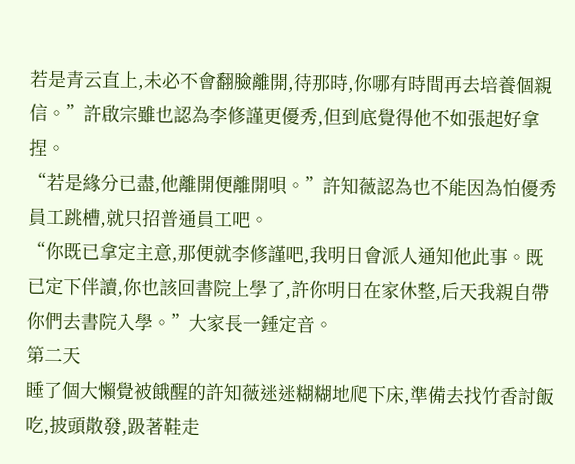若是青云直上,未必不會翻臉離開,待那時,你哪有時間再去培養個親信。”許啟宗雖也認為李修謹更優秀,但到底覺得他不如張起好拿捏。
“若是緣分已盡,他離開便離開唄。”許知薇認為也不能因為怕優秀員工跳槽,就只招普通員工吧。
“你既已拿定主意,那便就李修謹吧,我明日會派人通知他此事。既已定下伴讀,你也該回書院上學了,許你明日在家休整,后天我親自帶你們去書院入學。”大家長一錘定音。
第二天
睡了個大懶覺被餓醒的許知薇迷迷糊糊地爬下床,準備去找竹香討飯吃,披頭散發,趿著鞋走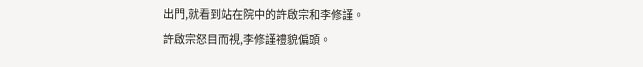出門,就看到站在院中的許啟宗和李修謹。
許啟宗怒目而視,李修謹禮貌偏頭。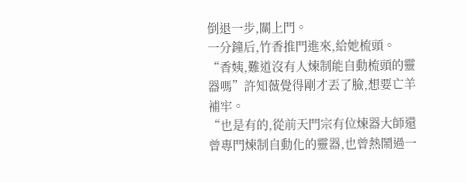倒退一步,關上門。
一分鐘后,竹香推門進來,給她梳頭。
“香姨,難道沒有人煉制能自動梳頭的靈器嗎”許知薇覺得剛才丟了臉,想要亡羊補牢。
“也是有的,從前天門宗有位煉器大師還曾專門煉制自動化的靈器,也曾熱鬧過一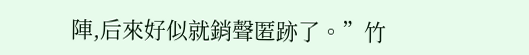陣,后來好似就銷聲匿跡了。”竹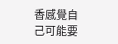香感覺自己可能要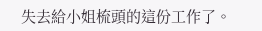失去給小姐梳頭的這份工作了。